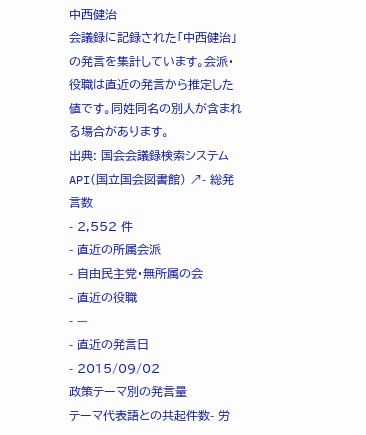中西健治
会議録に記録された「中西健治」の発言を集計しています。会派・役職は直近の発言から推定した値です。同姓同名の別人が含まれる場合があります。
出典: 国会会議録検索システム API(国立国会図書館) ↗- 総発言数
- 2,552 件
- 直近の所属会派
- 自由民主党・無所属の会
- 直近の役職
- —
- 直近の発言日
- 2015/09/02
政策テーマ別の発言量
テーマ代表語との共起件数- 労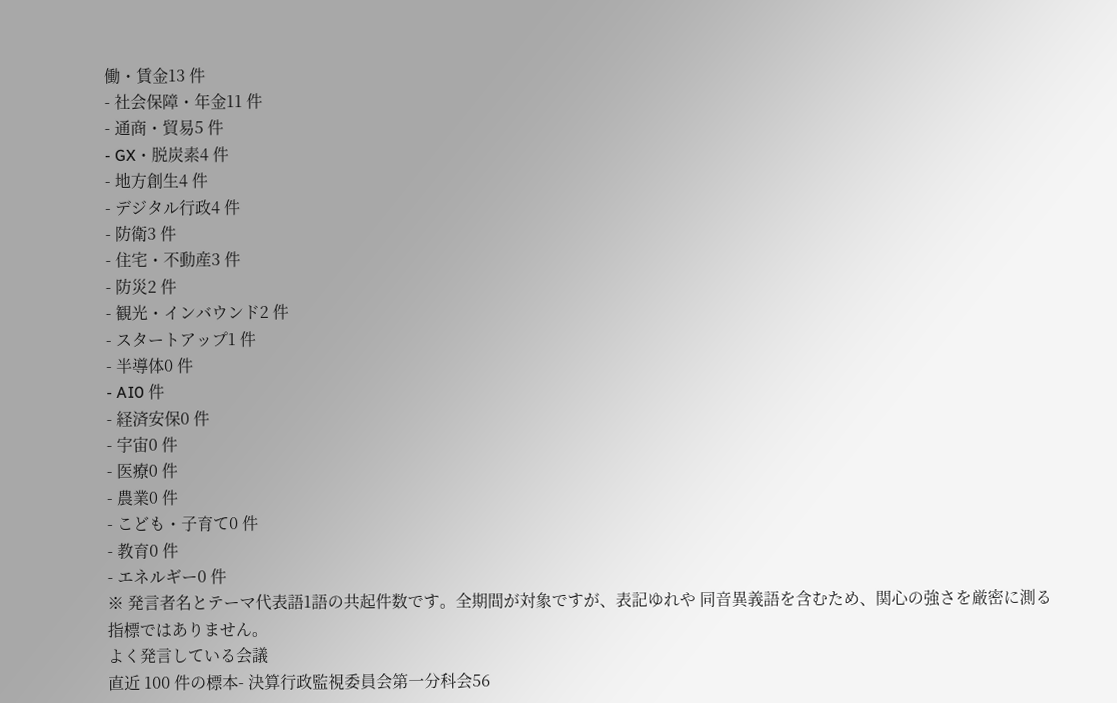働・賃金13 件
- 社会保障・年金11 件
- 通商・貿易5 件
- GX・脱炭素4 件
- 地方創生4 件
- デジタル行政4 件
- 防衛3 件
- 住宅・不動産3 件
- 防災2 件
- 観光・インバウンド2 件
- スタートアップ1 件
- 半導体0 件
- AI0 件
- 経済安保0 件
- 宇宙0 件
- 医療0 件
- 農業0 件
- こども・子育て0 件
- 教育0 件
- エネルギー0 件
※ 発言者名とテーマ代表語1語の共起件数です。全期間が対象ですが、表記ゆれや 同音異義語を含むため、関心の強さを厳密に測る指標ではありません。
よく発言している会議
直近 100 件の標本- 決算行政監視委員会第一分科会56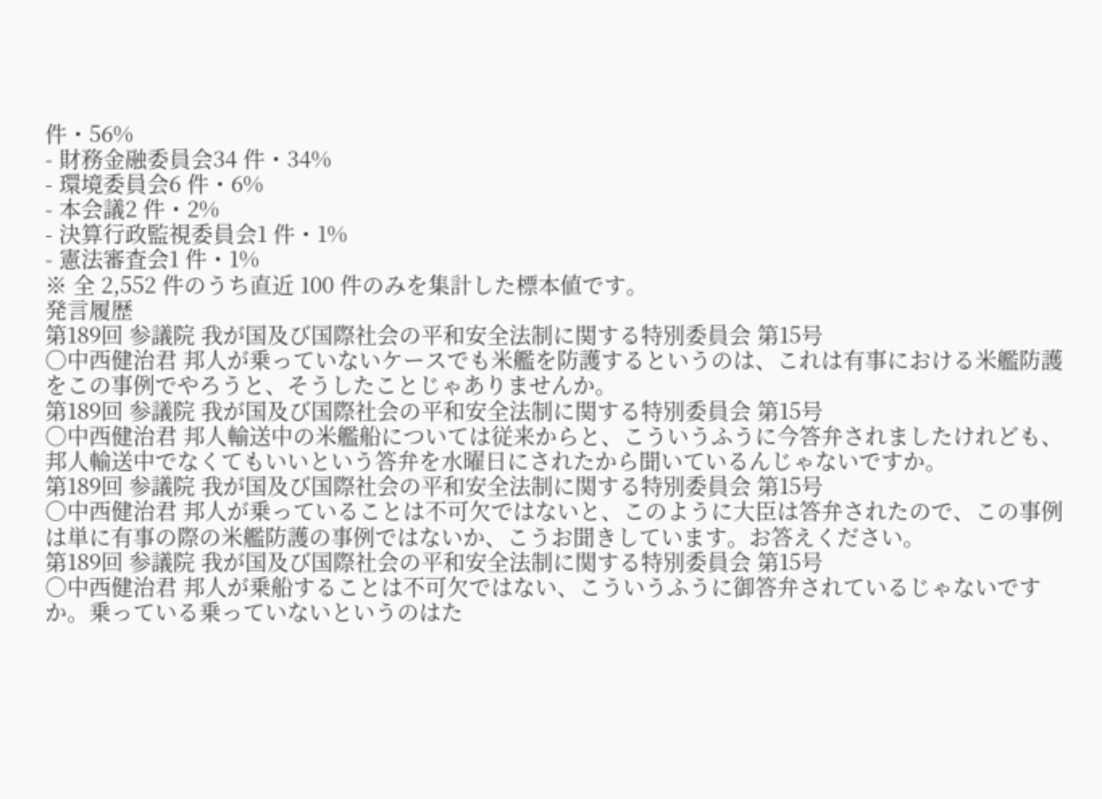件・56%
- 財務金融委員会34 件・34%
- 環境委員会6 件・6%
- 本会議2 件・2%
- 決算行政監視委員会1 件・1%
- 憲法審査会1 件・1%
※ 全 2,552 件のうち直近 100 件のみを集計した標本値です。
発言履歴
第189回 参議院 我が国及び国際社会の平和安全法制に関する特別委員会 第15号
○中西健治君 邦人が乗っていないケースでも米艦を防護するというのは、これは有事における米艦防護をこの事例でやろうと、そうしたことじゃありませんか。
第189回 参議院 我が国及び国際社会の平和安全法制に関する特別委員会 第15号
○中西健治君 邦人輸送中の米艦船については従来からと、こういうふうに今答弁されましたけれども、邦人輸送中でなくてもいいという答弁を水曜日にされたから聞いているんじゃないですか。
第189回 参議院 我が国及び国際社会の平和安全法制に関する特別委員会 第15号
○中西健治君 邦人が乗っていることは不可欠ではないと、このように大臣は答弁されたので、この事例は単に有事の際の米艦防護の事例ではないか、こうお聞きしています。お答えください。
第189回 参議院 我が国及び国際社会の平和安全法制に関する特別委員会 第15号
○中西健治君 邦人が乗船することは不可欠ではない、こういうふうに御答弁されているじゃないですか。乗っている乗っていないというのはた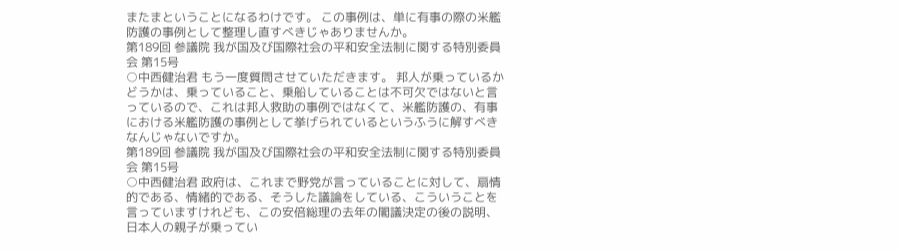またまということになるわけです。 この事例は、単に有事の際の米艦防護の事例として整理し直すべきじゃありませんか。
第189回 参議院 我が国及び国際社会の平和安全法制に関する特別委員会 第15号
○中西健治君 もう一度質問させていただきます。 邦人が乗っているかどうかは、乗っていること、乗船していることは不可欠ではないと言っているので、これは邦人救助の事例ではなくて、米艦防護の、有事における米艦防護の事例として挙げられているというふうに解すべきなんじゃないですか。
第189回 参議院 我が国及び国際社会の平和安全法制に関する特別委員会 第15号
○中西健治君 政府は、これまで野党が言っていることに対して、扇情的である、情緒的である、そうした議論をしている、こういうことを言っていますけれども、この安倍総理の去年の閣議決定の後の説明、日本人の親子が乗ってい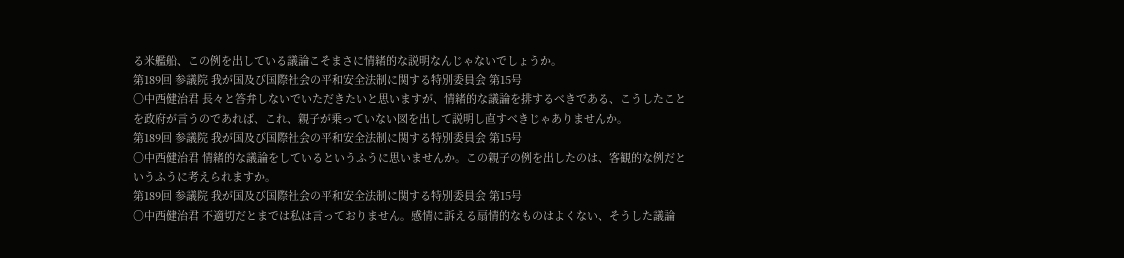る米艦船、この例を出している議論こそまさに情緒的な説明なんじゃないでしょうか。
第189回 参議院 我が国及び国際社会の平和安全法制に関する特別委員会 第15号
○中西健治君 長々と答弁しないでいただきたいと思いますが、情緒的な議論を排するべきである、こうしたことを政府が言うのであれば、これ、親子が乗っていない図を出して説明し直すべきじゃありませんか。
第189回 参議院 我が国及び国際社会の平和安全法制に関する特別委員会 第15号
○中西健治君 情緒的な議論をしているというふうに思いませんか。この親子の例を出したのは、客観的な例だというふうに考えられますか。
第189回 参議院 我が国及び国際社会の平和安全法制に関する特別委員会 第15号
○中西健治君 不適切だとまでは私は言っておりません。感情に訴える扇情的なものはよくない、そうした議論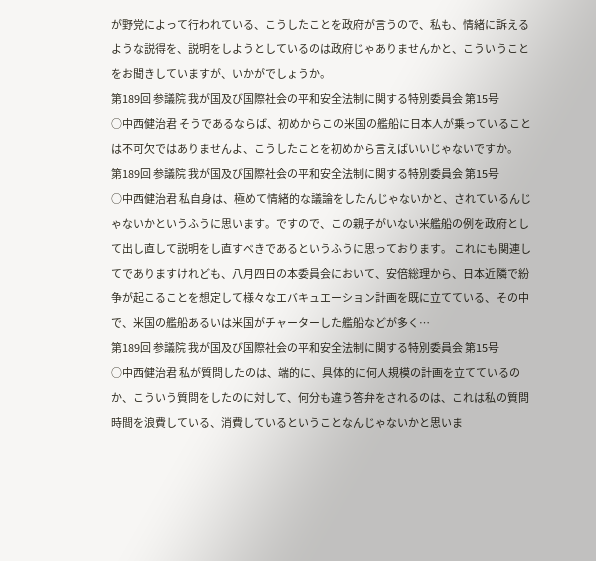が野党によって行われている、こうしたことを政府が言うので、私も、情緒に訴えるような説得を、説明をしようとしているのは政府じゃありませんかと、こういうことをお聞きしていますが、いかがでしょうか。
第189回 参議院 我が国及び国際社会の平和安全法制に関する特別委員会 第15号
○中西健治君 そうであるならば、初めからこの米国の艦船に日本人が乗っていることは不可欠ではありませんよ、こうしたことを初めから言えばいいじゃないですか。
第189回 参議院 我が国及び国際社会の平和安全法制に関する特別委員会 第15号
○中西健治君 私自身は、極めて情緒的な議論をしたんじゃないかと、されているんじゃないかというふうに思います。ですので、この親子がいない米艦船の例を政府として出し直して説明をし直すべきであるというふうに思っております。 これにも関連してでありますけれども、八月四日の本委員会において、安倍総理から、日本近隣で紛争が起こることを想定して様々なエバキュエーション計画を既に立てている、その中で、米国の艦船あるいは米国がチャーターした艦船などが多く…
第189回 参議院 我が国及び国際社会の平和安全法制に関する特別委員会 第15号
○中西健治君 私が質問したのは、端的に、具体的に何人規模の計画を立てているのか、こういう質問をしたのに対して、何分も違う答弁をされるのは、これは私の質問時間を浪費している、消費しているということなんじゃないかと思いま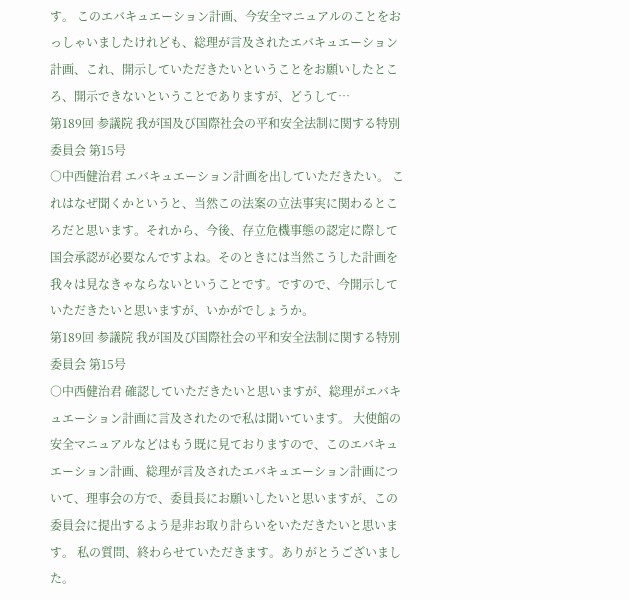す。 このエバキュエーション計画、今安全マニュアルのことをおっしゃいましたけれども、総理が言及されたエバキュエーション計画、これ、開示していただきたいということをお願いしたところ、開示できないということでありますが、どうして…
第189回 参議院 我が国及び国際社会の平和安全法制に関する特別委員会 第15号
○中西健治君 エバキュエーション計画を出していただきたい。 これはなぜ聞くかというと、当然この法案の立法事実に関わるところだと思います。それから、今後、存立危機事態の認定に際して国会承認が必要なんですよね。そのときには当然こうした計画を我々は見なきゃならないということです。ですので、今開示していただきたいと思いますが、いかがでしょうか。
第189回 参議院 我が国及び国際社会の平和安全法制に関する特別委員会 第15号
○中西健治君 確認していただきたいと思いますが、総理がエバキュエーション計画に言及されたので私は聞いています。 大使館の安全マニュアルなどはもう既に見ておりますので、このエバキュエーション計画、総理が言及されたエバキュエーション計画について、理事会の方で、委員長にお願いしたいと思いますが、この委員会に提出するよう是非お取り計らいをいただきたいと思います。 私の質問、終わらせていただきます。ありがとうございました。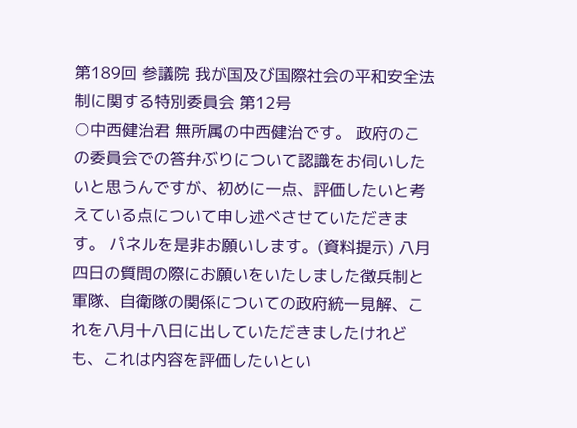第189回 参議院 我が国及び国際社会の平和安全法制に関する特別委員会 第12号
○中西健治君 無所属の中西健治です。 政府のこの委員会での答弁ぶりについて認識をお伺いしたいと思うんですが、初めに一点、評価したいと考えている点について申し述べさせていただきます。 パネルを是非お願いします。(資料提示) 八月四日の質問の際にお願いをいたしました徴兵制と軍隊、自衛隊の関係についての政府統一見解、これを八月十八日に出していただきましたけれども、これは内容を評価したいとい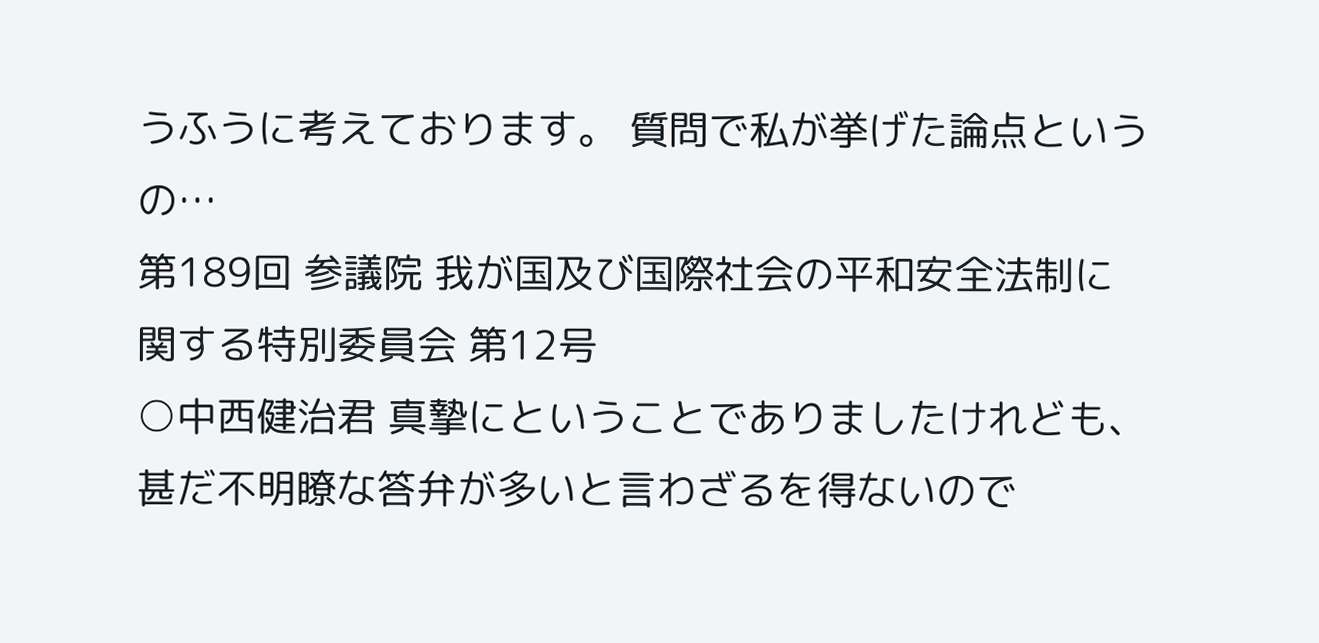うふうに考えております。 質問で私が挙げた論点というの…
第189回 参議院 我が国及び国際社会の平和安全法制に関する特別委員会 第12号
○中西健治君 真摯にということでありましたけれども、甚だ不明瞭な答弁が多いと言わざるを得ないので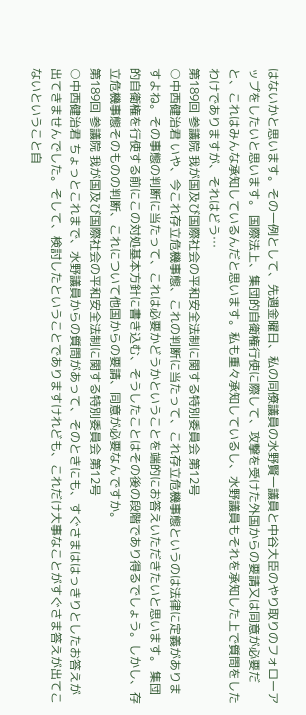はないかと思います。その一例として、先週金曜日、私の同僚議員の水野賢一議員と中谷大臣のやり取りのフォローアップをしたいと思います。 国際法上、集団的自衛権行使に際して、攻撃を受けた外国からの要請又は同意が必要だと、これはみんな承知しているんだと思います。私も重々承知しているし、水野議員もそれを承知した上で質問をしたわけでありますが、それはどう…
第189回 参議院 我が国及び国際社会の平和安全法制に関する特別委員会 第12号
○中西健治君 いや、今これ存立危機事態、これの判断に当たって、これ存立危機事態というのは法律に定義がありますよね。その事態の判断に当たって、これは必要かどうかということを端的にお答えいただきたいと思います。 集団的自衛権を行使する前にこの対処基本方針に書き込む、そうしたことはその後の段階であり得るでしょう。しかし、存立危機事態そのものの判断、これについて他国からの要請、同意が必要なんですか。
第189回 参議院 我が国及び国際社会の平和安全法制に関する特別委員会 第12号
○中西健治君 ちょっとこれまで、水野議員からの質問があって、そのときにも、すぐさまははっきりとしたお答えが出てきませんでした。そして、検討したということでありますけれども、これだけ大事なことがすぐさま答えが出てこないということ自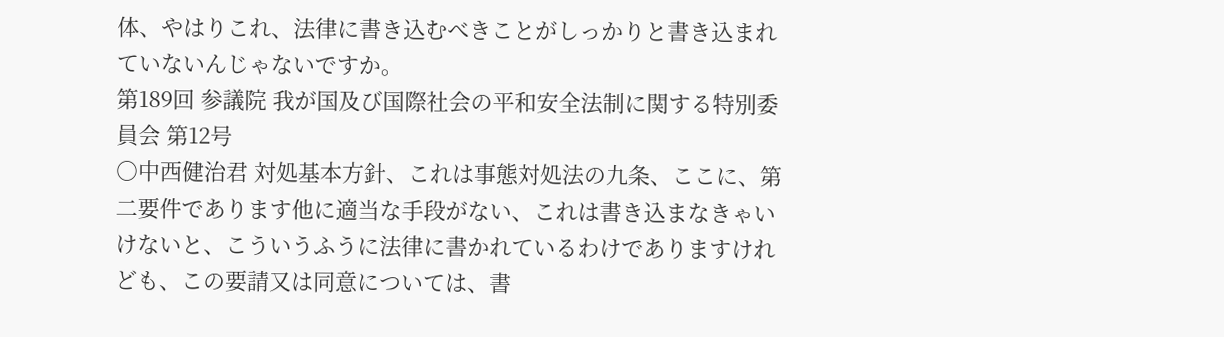体、やはりこれ、法律に書き込むべきことがしっかりと書き込まれていないんじゃないですか。
第189回 参議院 我が国及び国際社会の平和安全法制に関する特別委員会 第12号
○中西健治君 対処基本方針、これは事態対処法の九条、ここに、第二要件であります他に適当な手段がない、これは書き込まなきゃいけないと、こういうふうに法律に書かれているわけでありますけれども、この要請又は同意については、書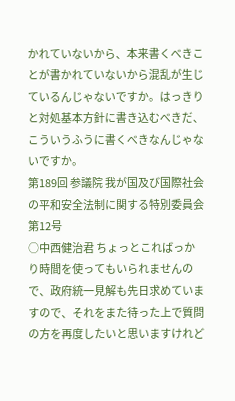かれていないから、本来書くべきことが書かれていないから混乱が生じているんじゃないですか。はっきりと対処基本方針に書き込むべきだ、こういうふうに書くべきなんじゃないですか。
第189回 参議院 我が国及び国際社会の平和安全法制に関する特別委員会 第12号
○中西健治君 ちょっとこればっかり時間を使ってもいられませんので、政府統一見解も先日求めていますので、それをまた待った上で質問の方を再度したいと思いますけれど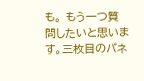も。 もう一つ質問したいと思います。三枚目のパネ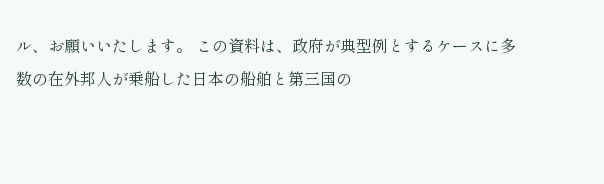ル、お願いいたします。 この資料は、政府が典型例とするケースに多数の在外邦人が乗船した日本の船舶と第三国の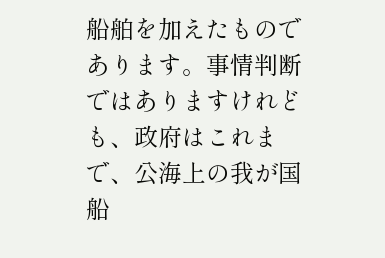船舶を加えたものであります。事情判断ではありますけれども、政府はこれまで、公海上の我が国船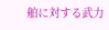舶に対する武力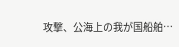攻撃、公海上の我が国船舶…